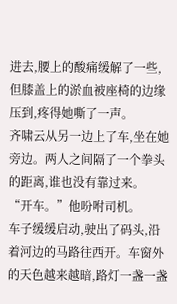进去,腰上的酸痛缓解了一些,但膝盖上的淤血被座椅的边缘压到,疼得她嘶了一声。
齐啸云从另一边上了车,坐在她旁边。两人之间隔了一个拳头的距离,谁也没有靠过来。
“开车。”他吩咐司机。
车子缓缓启动,驶出了码头,沿着河边的马路往西开。车窗外的天色越来越暗,路灯一盏一盏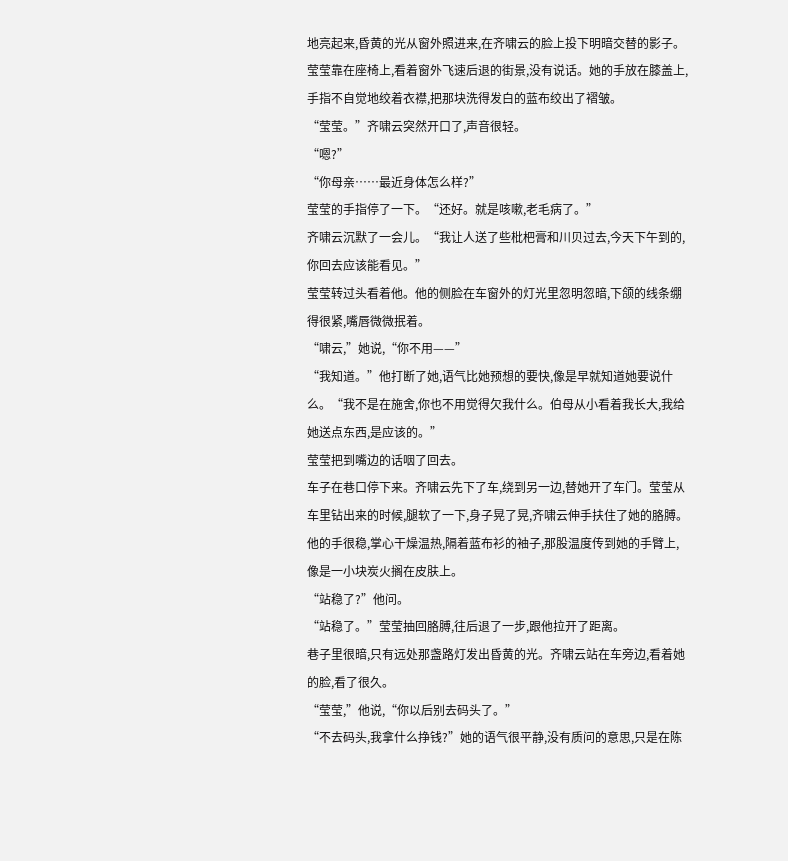地亮起来,昏黄的光从窗外照进来,在齐啸云的脸上投下明暗交替的影子。
莹莹靠在座椅上,看着窗外飞速后退的街景,没有说话。她的手放在膝盖上,手指不自觉地绞着衣襟,把那块洗得发白的蓝布绞出了褶皱。
“莹莹。”齐啸云突然开口了,声音很轻。
“嗯?”
“你母亲……最近身体怎么样?”
莹莹的手指停了一下。“还好。就是咳嗽,老毛病了。”
齐啸云沉默了一会儿。“我让人送了些枇杷膏和川贝过去,今天下午到的,你回去应该能看见。”
莹莹转过头看着他。他的侧脸在车窗外的灯光里忽明忽暗,下颌的线条绷得很紧,嘴唇微微抿着。
“啸云,”她说,“你不用——”
“我知道。”他打断了她,语气比她预想的要快,像是早就知道她要说什么。“我不是在施舍,你也不用觉得欠我什么。伯母从小看着我长大,我给她送点东西,是应该的。”
莹莹把到嘴边的话咽了回去。
车子在巷口停下来。齐啸云先下了车,绕到另一边,替她开了车门。莹莹从车里钻出来的时候,腿软了一下,身子晃了晃,齐啸云伸手扶住了她的胳膊。
他的手很稳,掌心干燥温热,隔着蓝布衫的袖子,那股温度传到她的手臂上,像是一小块炭火搁在皮肤上。
“站稳了?”他问。
“站稳了。”莹莹抽回胳膊,往后退了一步,跟他拉开了距离。
巷子里很暗,只有远处那盏路灯发出昏黄的光。齐啸云站在车旁边,看着她的脸,看了很久。
“莹莹,”他说,“你以后别去码头了。”
“不去码头,我拿什么挣钱?”她的语气很平静,没有质问的意思,只是在陈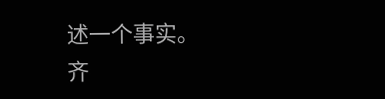述一个事实。
齐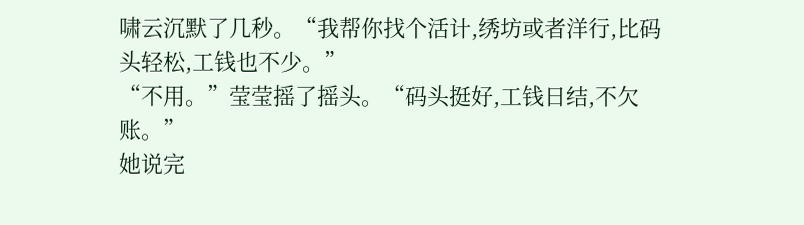啸云沉默了几秒。“我帮你找个活计,绣坊或者洋行,比码头轻松,工钱也不少。”
“不用。”莹莹摇了摇头。“码头挺好,工钱日结,不欠账。”
她说完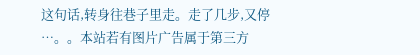这句话,转身往巷子里走。走了几步,又停
…。。本站若有图片广告属于第三方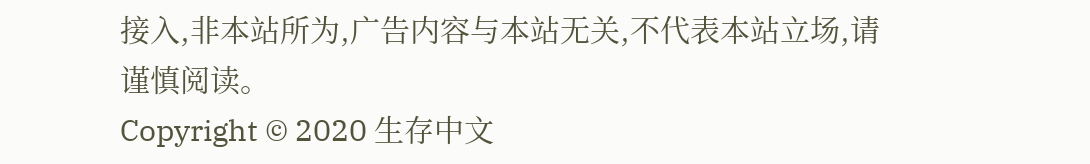接入,非本站所为,广告内容与本站无关,不代表本站立场,请谨慎阅读。
Copyright © 2020 生存中文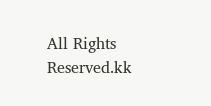All Rights Reserved.kk